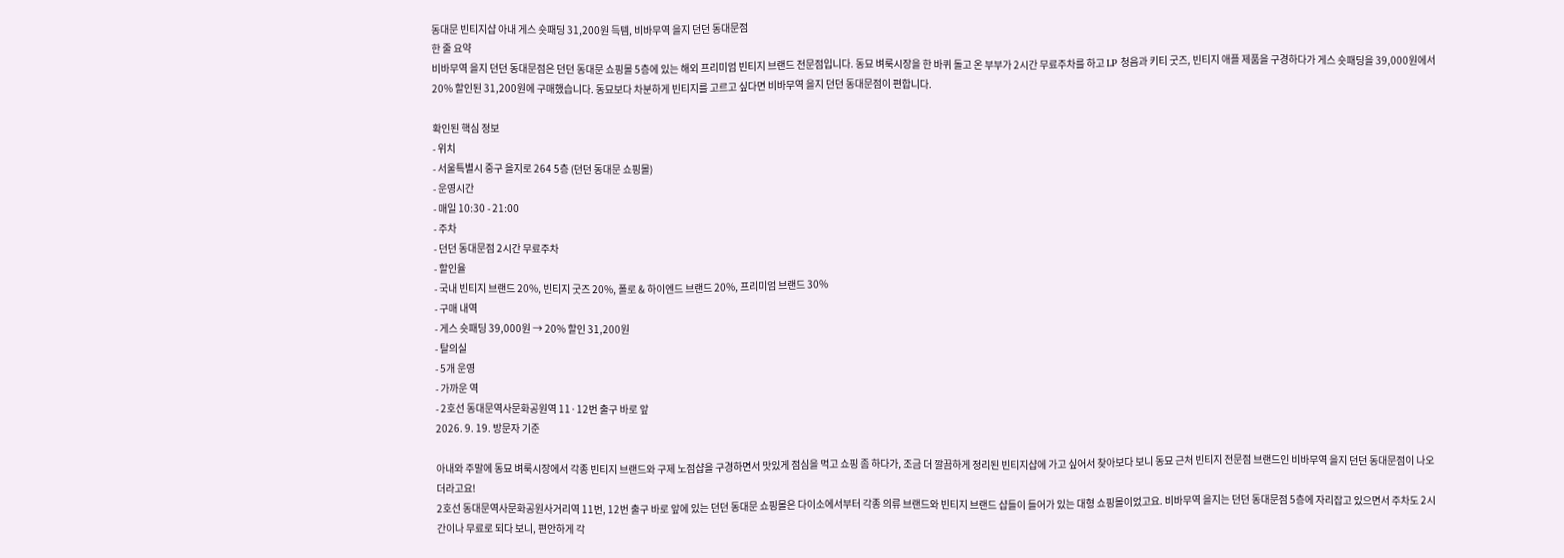동대문 빈티지샵 아내 게스 숏패딩 31,200원 득템, 비바무역 을지 던던 동대문점
한 줄 요약
비바무역 을지 던던 동대문점은 던던 동대문 쇼핑몰 5층에 있는 해외 프리미엄 빈티지 브랜드 전문점입니다. 동묘 벼룩시장을 한 바퀴 돌고 온 부부가 2시간 무료주차를 하고 LP 청음과 키티 굿즈, 빈티지 애플 제품을 구경하다가 게스 숏패딩을 39,000원에서 20% 할인된 31,200원에 구매했습니다. 동묘보다 차분하게 빈티지를 고르고 싶다면 비바무역 을지 던던 동대문점이 편합니다.

확인된 핵심 정보
- 위치
- 서울특별시 중구 을지로 264 5층 (던던 동대문 쇼핑몰)
- 운영시간
- 매일 10:30 - 21:00
- 주차
- 던던 동대문점 2시간 무료주차
- 할인율
- 국내 빈티지 브랜드 20%, 빈티지 굿즈 20%, 폴로 & 하이엔드 브랜드 20%, 프리미엄 브랜드 30%
- 구매 내역
- 게스 숏패딩 39,000원 → 20% 할인 31,200원
- 탈의실
- 5개 운영
- 가까운 역
- 2호선 동대문역사문화공원역 11·12번 출구 바로 앞
2026. 9. 19. 방문자 기준

아내와 주말에 동묘 벼룩시장에서 각종 빈티지 브랜드와 구제 노점샵을 구경하면서 맛있게 점심을 먹고 쇼핑 좀 하다가, 조금 더 깔끔하게 정리된 빈티지샵에 가고 싶어서 찾아보다 보니 동묘 근처 빈티지 전문점 브랜드인 비바무역 을지 던던 동대문점이 나오더라고요!
2호선 동대문역사문화공원사거리역 11번, 12번 출구 바로 앞에 있는 던던 동대문 쇼핑몰은 다이소에서부터 각종 의류 브랜드와 빈티지 브랜드 샵들이 들어가 있는 대형 쇼핑몰이었고요. 비바무역 을지는 던던 동대문점 5층에 자리잡고 있으면서 주차도 2시간이나 무료로 되다 보니, 편안하게 각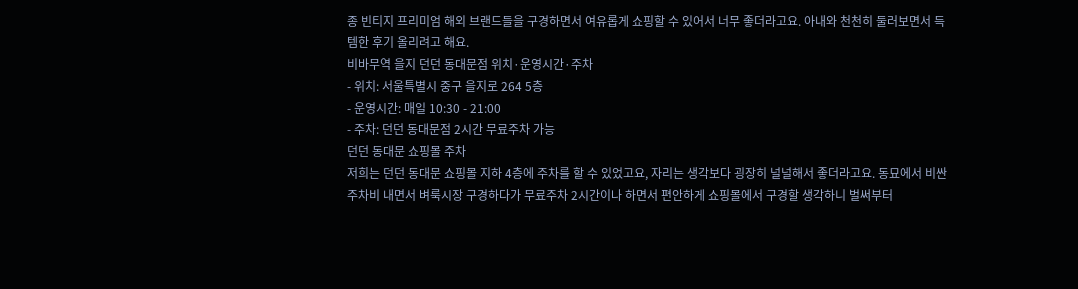종 빈티지 프리미엄 해외 브랜드들을 구경하면서 여유롭게 쇼핑할 수 있어서 너무 좋더라고요. 아내와 천천히 둘러보면서 득템한 후기 올리려고 해요.
비바무역 을지 던던 동대문점 위치·운영시간·주차
- 위치: 서울특별시 중구 을지로 264 5층
- 운영시간: 매일 10:30 - 21:00
- 주차: 던던 동대문점 2시간 무료주차 가능
던던 동대문 쇼핑몰 주차
저희는 던던 동대문 쇼핑몰 지하 4층에 주차를 할 수 있었고요, 자리는 생각보다 굉장히 널널해서 좋더라고요. 동묘에서 비싼 주차비 내면서 벼룩시장 구경하다가 무료주차 2시간이나 하면서 편안하게 쇼핑몰에서 구경할 생각하니 벌써부터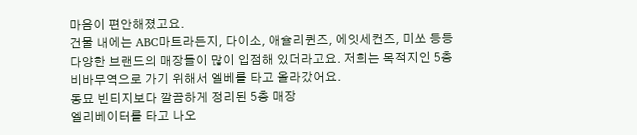마음이 편안해졌고요.
건물 내에는 ABC마트라든지, 다이소, 애슐리퀸즈, 에잇세컨즈, 미쏘 등등 다양한 브랜드의 매장들이 많이 입점해 있더라고요. 저희는 목적지인 5층 비바무역으로 가기 위해서 엘베를 타고 올라갔어요.
동묘 빈티지보다 깔끔하게 정리된 5층 매장
엘리베이터를 타고 나오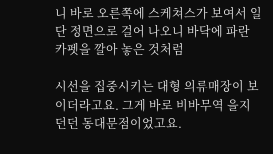니 바로 오른쪽에 스케쳐스가 보여서 일단 정면으로 걸어 나오니 바닥에 파란 카펫을 깔아 놓은 것처럼

시선을 집중시키는 대형 의류매장이 보이더라고요. 그게 바로 비바무역 을지 던던 동대문점이었고요.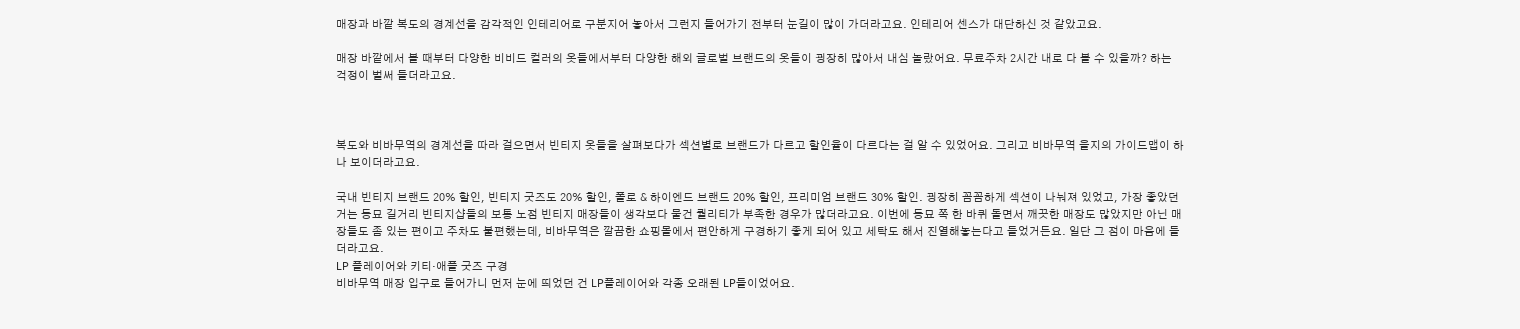매장과 바깥 복도의 경계선을 감각적인 인테리어로 구분지어 놓아서 그런지 들어가기 전부터 눈길이 많이 가더라고요. 인테리어 센스가 대단하신 것 같았고요.

매장 바깥에서 볼 때부터 다양한 비비드 컬러의 옷들에서부터 다양한 해외 글로벌 브랜드의 옷들이 굉장히 많아서 내심 놀랐어요. 무료주차 2시간 내로 다 볼 수 있을까? 하는 걱정이 벌써 들더라고요.



복도와 비바무역의 경계선을 따라 걸으면서 빈티지 옷들을 살펴보다가 섹션별로 브랜드가 다르고 할인율이 다르다는 걸 알 수 있었어요. 그리고 비바무역 을지의 가이드맵이 하나 보이더라고요.

국내 빈티지 브랜드 20% 할인, 빈티지 굿즈도 20% 할인, 폴로 & 하이엔드 브랜드 20% 할인, 프리미엄 브랜드 30% 할인. 굉장히 꼼꼼하게 섹션이 나눠져 있었고, 가장 좋았던 거는 동묘 길거리 빈티지샵들의 보통 노점 빈티지 매장들이 생각보다 물건 퀄리티가 부족한 경우가 많더라고요. 이번에 동묘 쪽 한 바퀴 돌면서 깨끗한 매장도 많았지만 아닌 매장들도 좀 있는 편이고 주차도 불편했는데, 비바무역은 깔끔한 쇼핑몰에서 편안하게 구경하기 좋게 되어 있고 세탁도 해서 진열해놓는다고 들었거든요. 일단 그 점이 마음에 들더라고요.
LP 플레이어와 키티·애플 굿즈 구경
비바무역 매장 입구로 들어가니 먼저 눈에 띄었던 건 LP플레이어와 각종 오래된 LP들이었어요.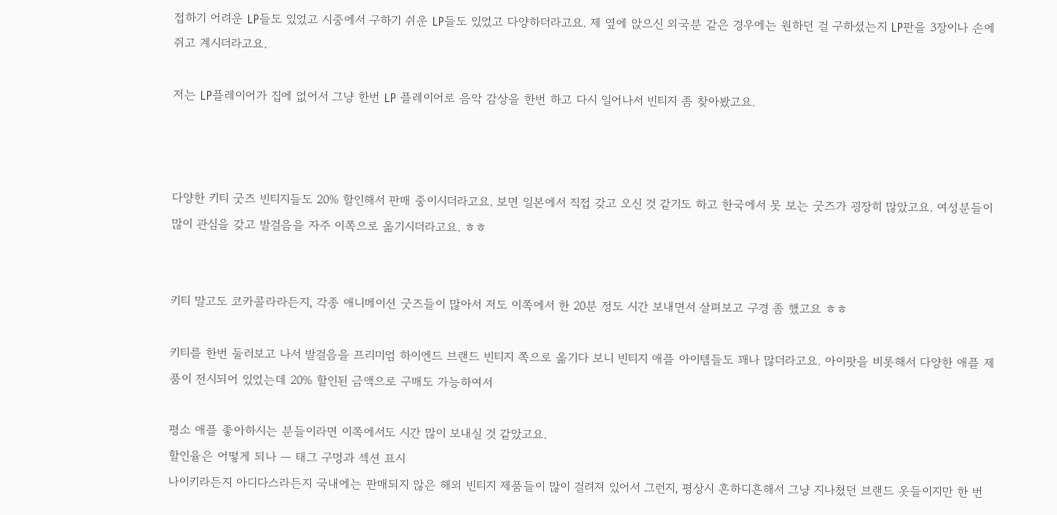접하기 어려운 LP들도 있었고 시중에서 구하기 쉬운 LP들도 있었고 다양하더라고요. 제 옆에 앉으신 외국분 같은 경우에는 원하던 걸 구하셨는지 LP판을 3장이나 손에 쥐고 계시더라고요.

저는 LP플레이어가 집에 없어서 그냥 한번 LP 플레이어로 음악 감상을 한번 하고 다시 일어나서 빈티지 좀 찾아봤고요.



다양한 키티 굿즈 빈티지들도 20% 할인해서 판매 중이시더라고요. 보면 일본에서 직접 갖고 오신 것 같기도 하고 한국에서 못 보는 굿즈가 굉장히 많았고요. 여성분들이 많이 관심을 갖고 발걸음을 자주 이쪽으로 옮기시더라고요. ㅎㅎ


키티 말고도 코카콜라라든지, 각종 애니메이션 굿즈들이 많아서 저도 이쪽에서 한 20분 정도 시간 보내면서 살펴보고 구경 좀 했고요 ㅎㅎ

키티를 한번 둘러보고 나서 발걸음을 프리미엄 하이엔드 브랜드 빈티지 쪽으로 옮기다 보니 빈티지 애플 아이템들도 꽤나 많더라고요. 아이팟을 비롯해서 다양한 애플 제품이 전시되어 있었는데 20% 할인된 금액으로 구매도 가능하여서

평소 애플 좋아하시는 분들이라면 이쪽에서도 시간 많이 보내실 것 같았고요.
할인율은 어떻게 되나 — 태그 구멍과 섹션 표시
나이키라든지 아디다스라든지 국내에는 판매되지 않은 해외 빈티지 제품들이 많이 걸려져 있어서 그런지, 평상시 흔하디흔해서 그냥 지나쳤던 브랜드 옷들이지만 한 번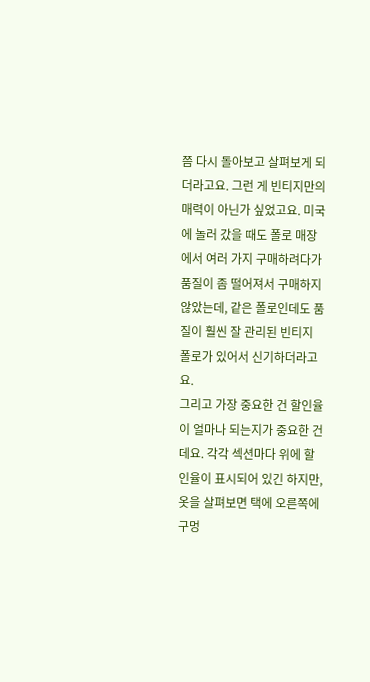쯤 다시 돌아보고 살펴보게 되더라고요. 그런 게 빈티지만의 매력이 아닌가 싶었고요. 미국에 놀러 갔을 때도 폴로 매장에서 여러 가지 구매하려다가 품질이 좀 떨어져서 구매하지 않았는데, 같은 폴로인데도 품질이 훨씬 잘 관리된 빈티지 폴로가 있어서 신기하더라고요.
그리고 가장 중요한 건 할인율이 얼마나 되는지가 중요한 건데요. 각각 섹션마다 위에 할인율이 표시되어 있긴 하지만, 옷을 살펴보면 택에 오른쪽에 구멍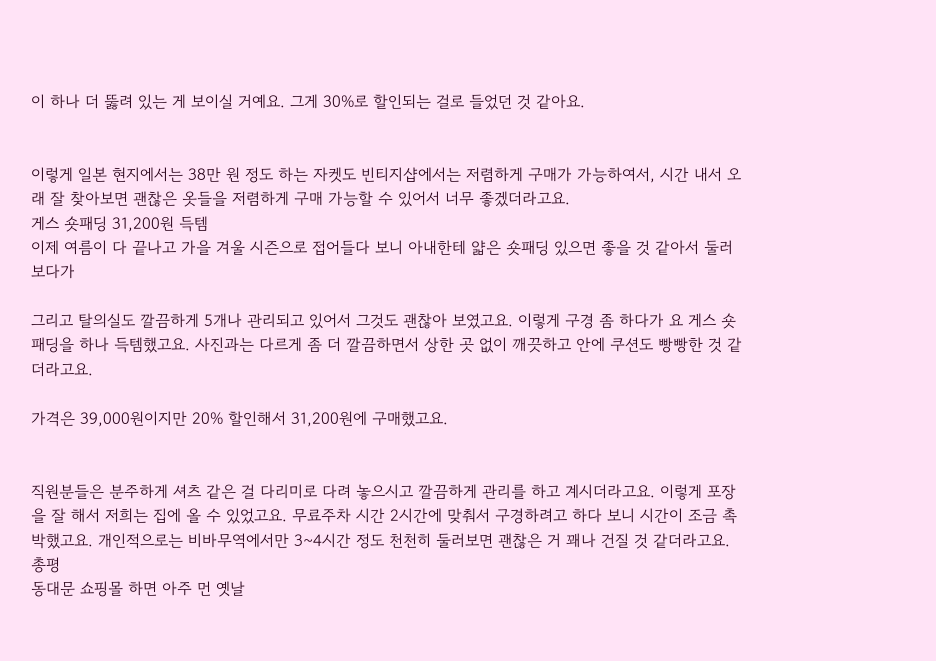이 하나 더 뚫려 있는 게 보이실 거예요. 그게 30%로 할인되는 걸로 들었던 것 같아요.


이렇게 일본 현지에서는 38만 원 정도 하는 자켓도 빈티지샵에서는 저렴하게 구매가 가능하여서, 시간 내서 오래 잘 찾아보면 괜찮은 옷들을 저렴하게 구매 가능할 수 있어서 너무 좋겠더라고요.
게스 숏패딩 31,200원 득템
이제 여름이 다 끝나고 가을 겨울 시즌으로 접어들다 보니 아내한테 얇은 숏패딩 있으면 좋을 것 같아서 둘러보다가

그리고 탈의실도 깔끔하게 5개나 관리되고 있어서 그것도 괜찮아 보였고요. 이렇게 구경 좀 하다가 요 게스 숏패딩을 하나 득템했고요. 사진과는 다르게 좀 더 깔끔하면서 상한 곳 없이 깨끗하고 안에 쿠션도 빵빵한 것 같더라고요.

가격은 39,000원이지만 20% 할인해서 31,200원에 구매했고요.


직원분들은 분주하게 셔츠 같은 걸 다리미로 다려 놓으시고 깔끔하게 관리를 하고 계시더라고요. 이렇게 포장을 잘 해서 저희는 집에 올 수 있었고요. 무료주차 시간 2시간에 맞춰서 구경하려고 하다 보니 시간이 조금 촉박했고요. 개인적으로는 비바무역에서만 3~4시간 정도 천천히 둘러보면 괜찮은 거 꽤나 건질 것 같더라고요.
총평
동대문 쇼핑몰 하면 아주 먼 옛날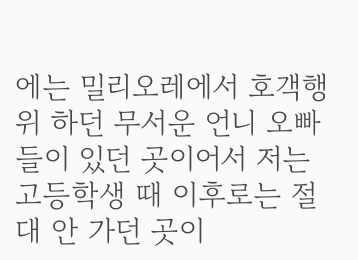에는 밀리오레에서 호객행위 하던 무서운 언니 오빠들이 있던 곳이어서 저는 고등학생 때 이후로는 절대 안 가던 곳이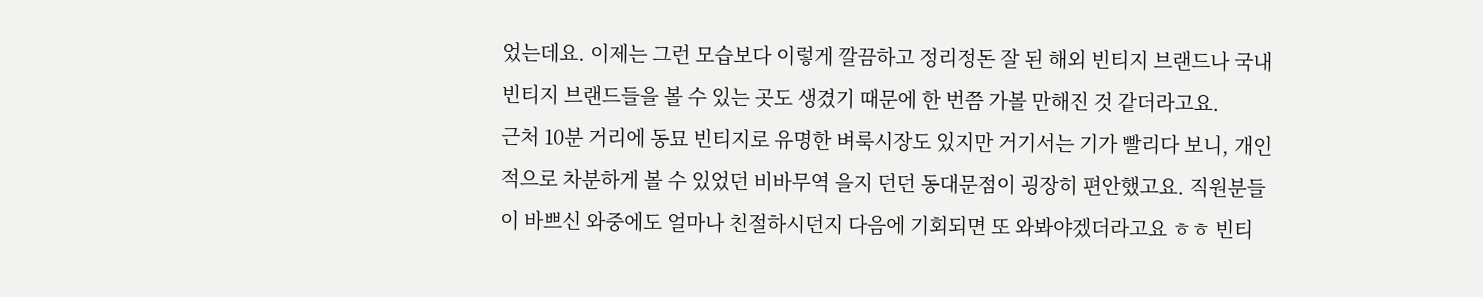었는데요. 이제는 그런 모습보다 이렇게 깔끔하고 정리정돈 잘 된 해외 빈티지 브랜드나 국내 빈티지 브랜드들을 볼 수 있는 곳도 생겼기 때문에 한 번쯤 가볼 만해진 것 같더라고요.
근처 10분 거리에 동묘 빈티지로 유명한 벼룩시장도 있지만 거기서는 기가 빨리다 보니, 개인적으로 차분하게 볼 수 있었던 비바무역 을지 던던 동대문점이 굉장히 편안했고요. 직원분들이 바쁘신 와중에도 얼마나 친절하시던지 다음에 기회되면 또 와봐야겠더라고요 ㅎㅎ 빈티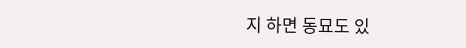지 하면 동묘도 있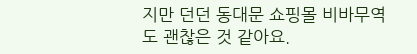지만 던던 동대문 쇼핑몰 비바무역도 괜찮은 것 같아요.